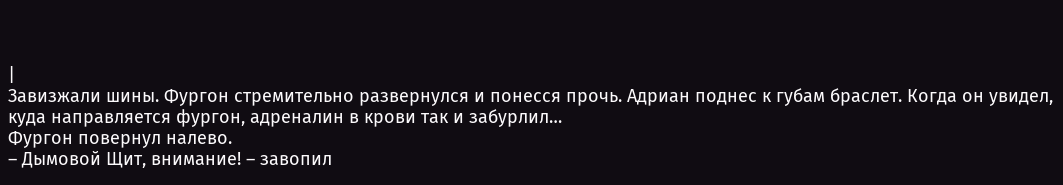|
Завизжали шины. Фургон стремительно развернулся и понесся прочь. Адриан поднес к губам браслет. Когда он увидел, куда направляется фургон, адреналин в крови так и забурлил…
Фургон повернул налево.
– Дымовой Щит, внимание! – завопил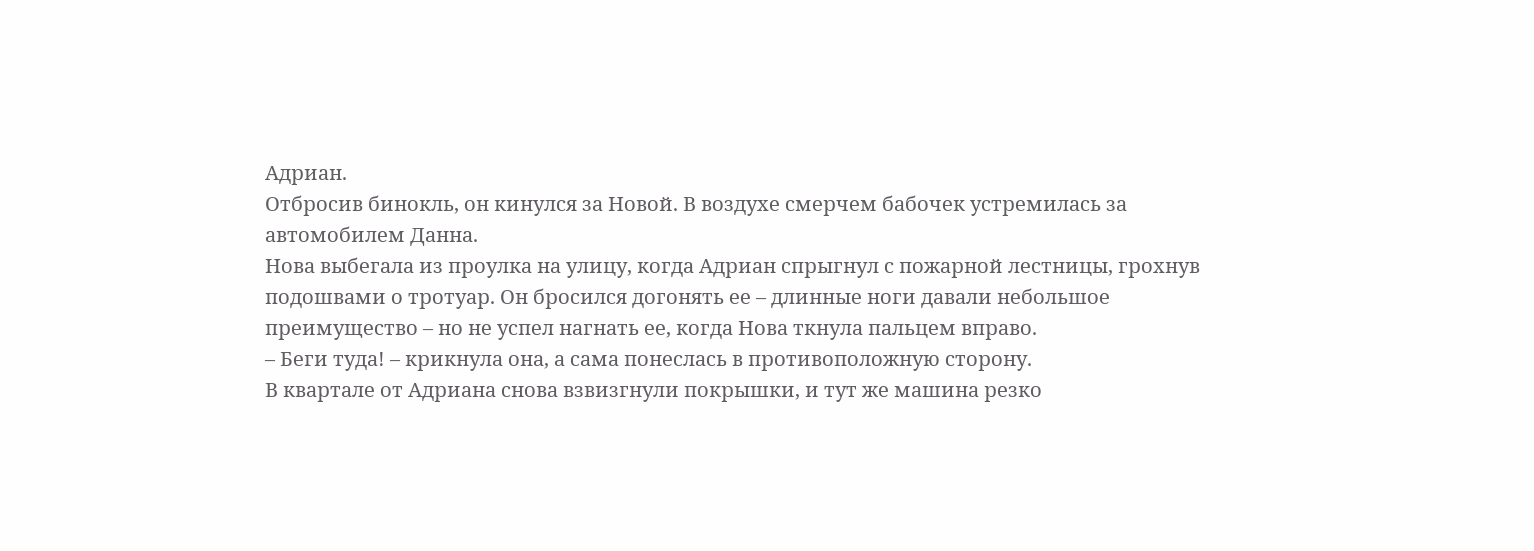Адриан.
Отбросив бинокль, он кинулся за Новой. В воздухе смерчем бабочек устремилась за автомобилем Данна.
Нова выбегала из проулка на улицу, когда Адриан спрыгнул с пожарной лестницы, грохнув подошвами о тротуар. Он бросился догонять ее – длинные ноги давали небольшое преимущество – но не успел нагнать ее, когда Нова ткнула пальцем вправо.
– Беги туда! – крикнула она, а сама понеслась в противоположную сторону.
В квартале от Адриана снова взвизгнули покрышки, и тут же машина резко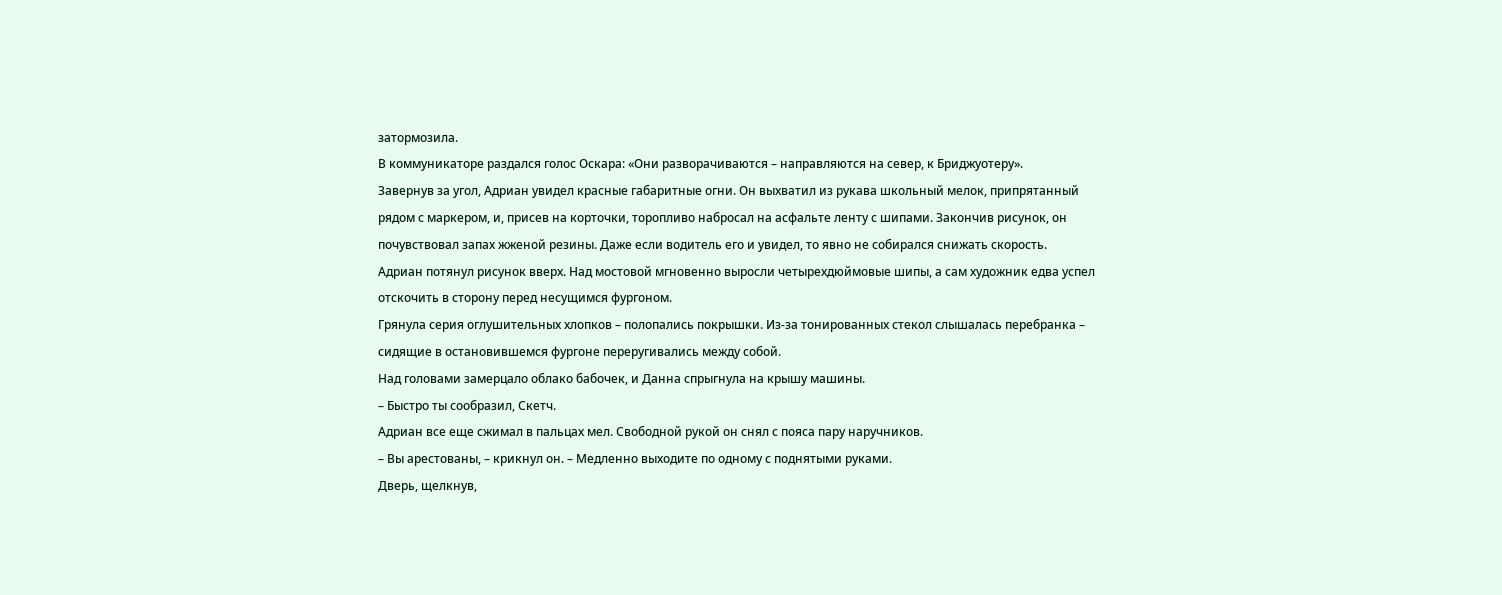затормозила.
В коммуникаторе раздался голос Оскара: «Они разворачиваются – направляются на север, к Бриджуотеру».
Завернув за угол, Адриан увидел красные габаритные огни. Он выхватил из рукава школьный мелок, припрятанный рядом с маркером, и, присев на корточки, торопливо набросал на асфальте ленту с шипами. Закончив рисунок, он почувствовал запах жженой резины. Даже если водитель его и увидел, то явно не собирался снижать скорость.
Адриан потянул рисунок вверх. Над мостовой мгновенно выросли четырехдюймовые шипы, а сам художник едва успел отскочить в сторону перед несущимся фургоном.
Грянула серия оглушительных хлопков – полопались покрышки. Из-за тонированных стекол слышалась перебранка – сидящие в остановившемся фургоне переругивались между собой.
Над головами замерцало облако бабочек, и Данна спрыгнула на крышу машины.
– Быстро ты сообразил, Скетч.
Адриан все еще сжимал в пальцах мел. Свободной рукой он снял с пояса пару наручников.
– Вы арестованы, – крикнул он. – Медленно выходите по одному с поднятыми руками.
Дверь, щелкнув,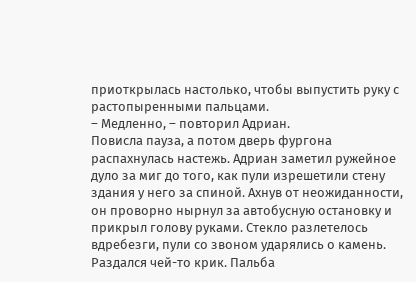приоткрылась настолько, чтобы выпустить руку с растопыренными пальцами.
– Медленно, – повторил Адриан.
Повисла пауза, а потом дверь фургона распахнулась настежь. Адриан заметил ружейное дуло за миг до того, как пули изрешетили стену здания у него за спиной. Ахнув от неожиданности, он проворно нырнул за автобусную остановку и прикрыл голову руками. Стекло разлетелось вдребезги, пули со звоном ударялись о камень.
Раздался чей-то крик. Пальба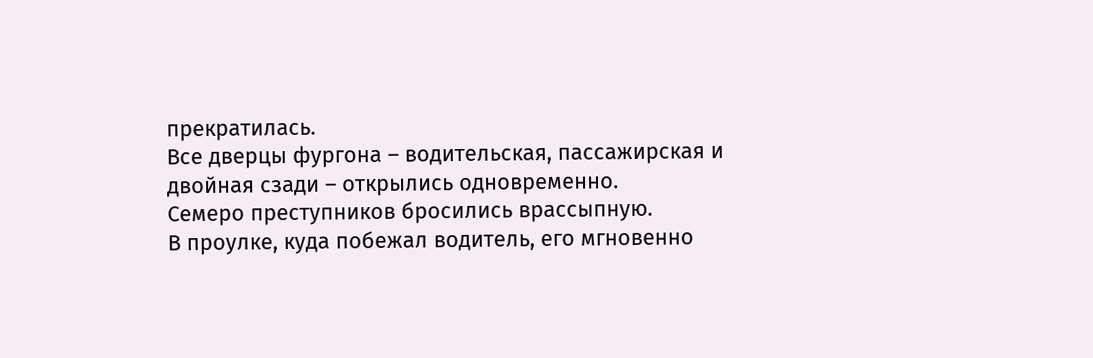прекратилась.
Все дверцы фургона – водительская, пассажирская и двойная сзади – открылись одновременно.
Семеро преступников бросились врассыпную.
В проулке, куда побежал водитель, его мгновенно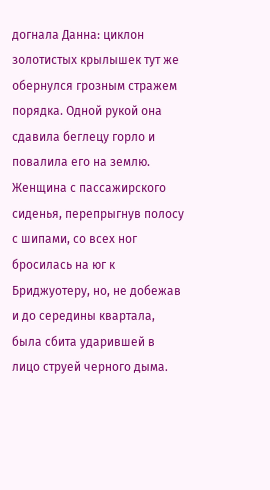догнала Данна: циклон золотистых крылышек тут же обернулся грозным стражем порядка. Одной рукой она сдавила беглецу горло и повалила его на землю.
Женщина с пассажирского сиденья, перепрыгнув полосу с шипами, со всех ног бросилась на юг к Бриджуотеру, но, не добежав и до середины квартала, была сбита ударившей в лицо струей черного дыма.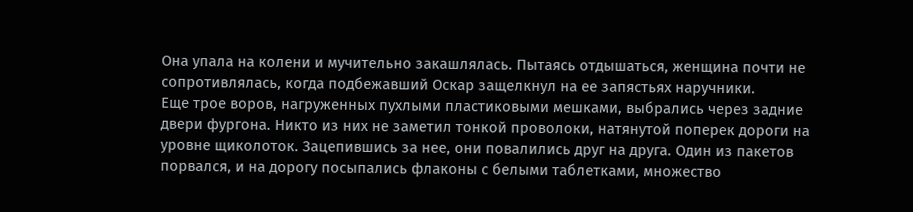Она упала на колени и мучительно закашлялась. Пытаясь отдышаться, женщина почти не сопротивлялась, когда подбежавший Оскар защелкнул на ее запястьях наручники.
Еще трое воров, нагруженных пухлыми пластиковыми мешками, выбрались через задние двери фургона. Никто из них не заметил тонкой проволоки, натянутой поперек дороги на уровне щиколоток. Зацепившись за нее, они повалились друг на друга. Один из пакетов порвался, и на дорогу посыпались флаконы с белыми таблетками, множество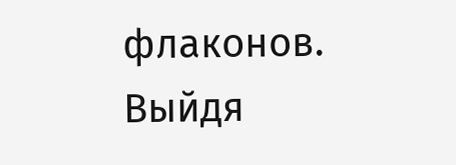флаконов. Выйдя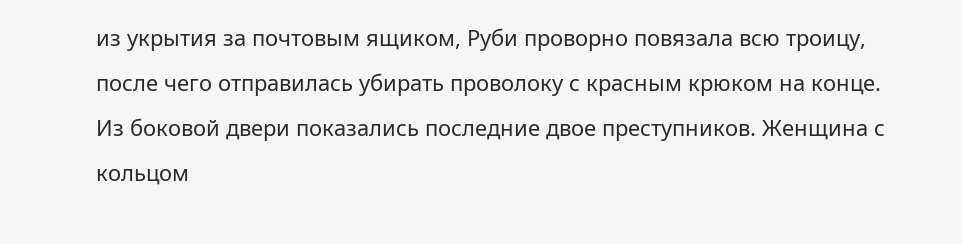из укрытия за почтовым ящиком, Руби проворно повязала всю троицу, после чего отправилась убирать проволоку с красным крюком на конце.
Из боковой двери показались последние двое преступников. Женщина с кольцом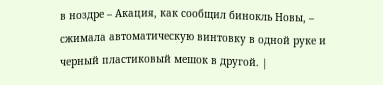в ноздре – Акация, как сообщил бинокль Новы, – сжимала автоматическую винтовку в одной руке и черный пластиковый мешок в другой. |